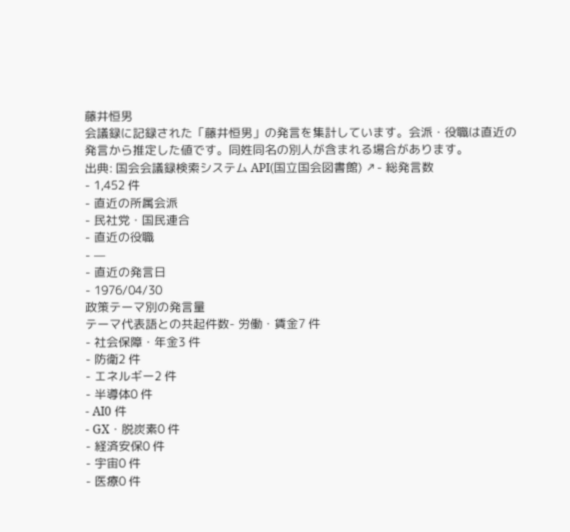藤井恒男
会議録に記録された「藤井恒男」の発言を集計しています。会派・役職は直近の発言から推定した値です。同姓同名の別人が含まれる場合があります。
出典: 国会会議録検索システム API(国立国会図書館) ↗- 総発言数
- 1,452 件
- 直近の所属会派
- 民社党・国民連合
- 直近の役職
- —
- 直近の発言日
- 1976/04/30
政策テーマ別の発言量
テーマ代表語との共起件数- 労働・賃金7 件
- 社会保障・年金3 件
- 防衛2 件
- エネルギー2 件
- 半導体0 件
- AI0 件
- GX・脱炭素0 件
- 経済安保0 件
- 宇宙0 件
- 医療0 件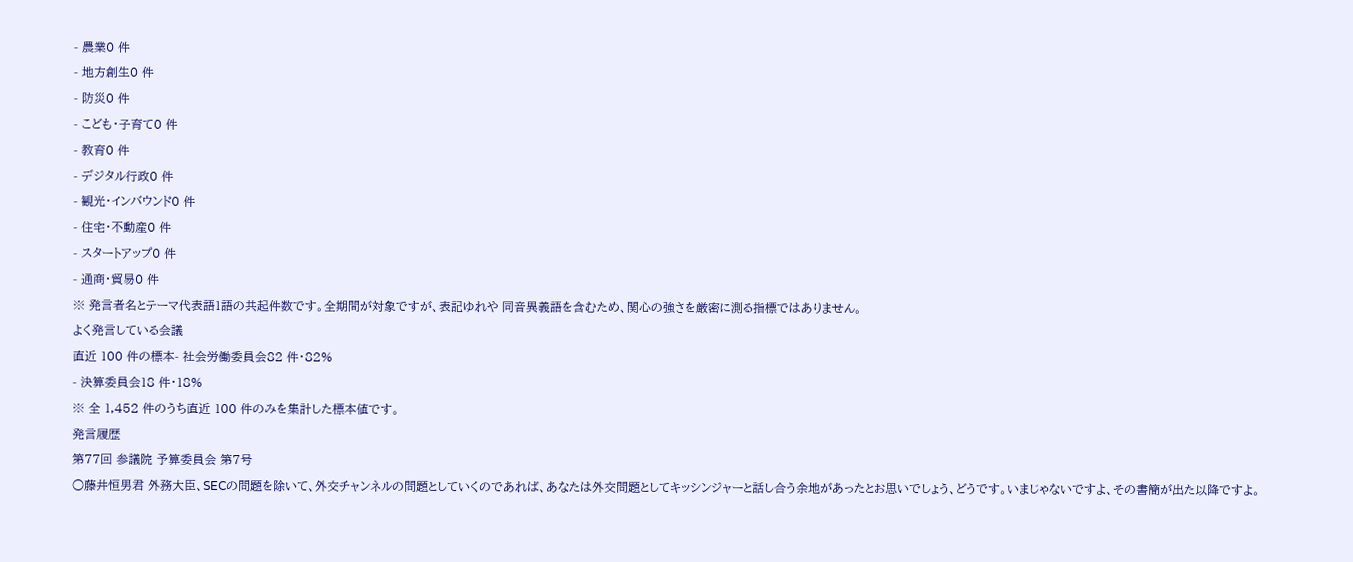- 農業0 件
- 地方創生0 件
- 防災0 件
- こども・子育て0 件
- 教育0 件
- デジタル行政0 件
- 観光・インバウンド0 件
- 住宅・不動産0 件
- スタートアップ0 件
- 通商・貿易0 件
※ 発言者名とテーマ代表語1語の共起件数です。全期間が対象ですが、表記ゆれや 同音異義語を含むため、関心の強さを厳密に測る指標ではありません。
よく発言している会議
直近 100 件の標本- 社会労働委員会82 件・82%
- 決算委員会18 件・18%
※ 全 1,452 件のうち直近 100 件のみを集計した標本値です。
発言履歴
第77回 参議院 予算委員会 第7号
○藤井恒男君 外務大臣、SECの問題を除いて、外交チャンネルの問題としていくのであれば、あなたは外交問題としてキッシンジャーと話し合う余地があったとお思いでしょう、どうです。いまじゃないですよ、その書簡が出た以降ですよ。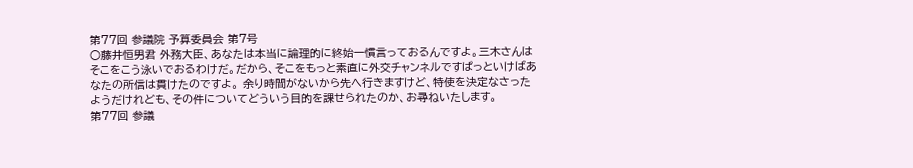第77回 参議院 予算委員会 第7号
○藤井恒男君 外務大臣、あなたは本当に論理的に終始一慣言っておるんですよ。三木さんはそこをこう泳いでおるわけだ。だから、そこをもっと素直に外交チャンネルですぱっといけばあなたの所信は貫けたのですよ。 余り時間がないから先へ行きますけど、特使を決定なさったようだけれども、その件についてどういう目的を課せられたのか、お尋ねいたします。
第77回 参議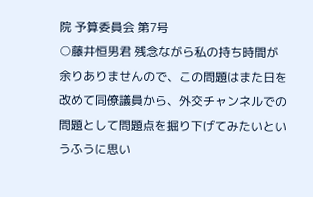院 予算委員会 第7号
○藤井恒男君 残念ながら私の持ち時間が余りありませんので、この問題はまた日を改めて同僚議員から、外交チャンネルでの問題として問題点を掘り下げてみたいというふうに思い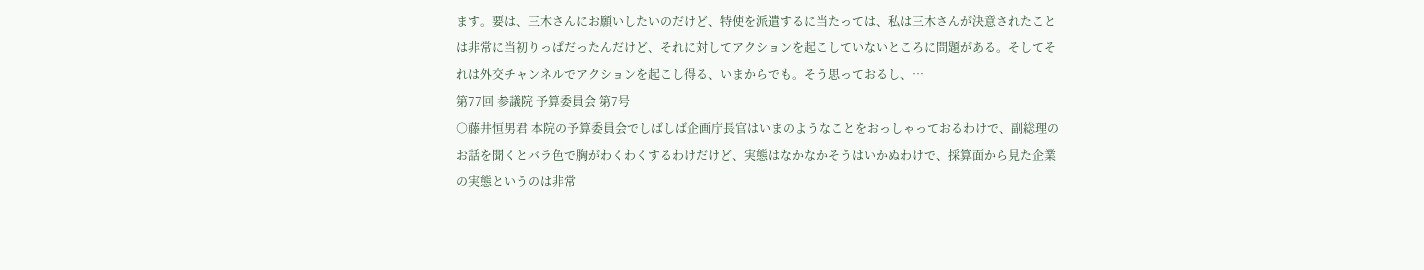ます。要は、三木さんにお願いしたいのだけど、特使を派遣するに当たっては、私は三木さんが決意されたことは非常に当初りっぱだったんだけど、それに対してアクションを起こしていないところに問題がある。そしてそれは外交チャンネルでアクションを起こし得る、いまからでも。そう思っておるし、…
第77回 参議院 予算委員会 第7号
○藤井恒男君 本院の予算委員会でしばしば企画庁長官はいまのようなことをおっしゃっておるわけで、副総理のお話を聞くとバラ色で胸がわくわくするわけだけど、実態はなかなかそうはいかぬわけで、採算面から見た企業の実態というのは非常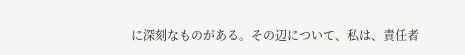に深刻なものがある。その辺について、私は、責任者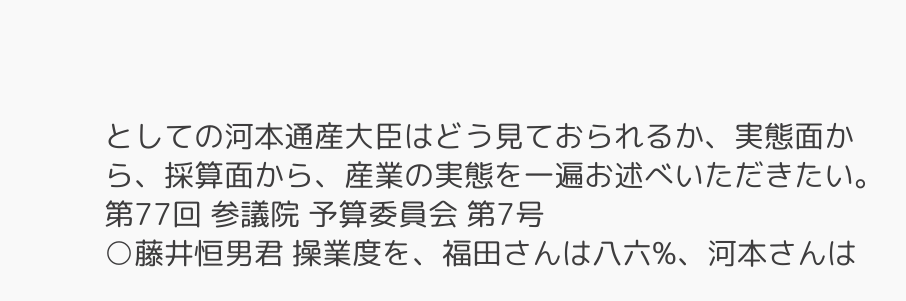としての河本通産大臣はどう見ておられるか、実態面から、採算面から、産業の実態を一遍お述べいただきたい。
第77回 参議院 予算委員会 第7号
○藤井恒男君 操業度を、福田さんは八六%、河本さんは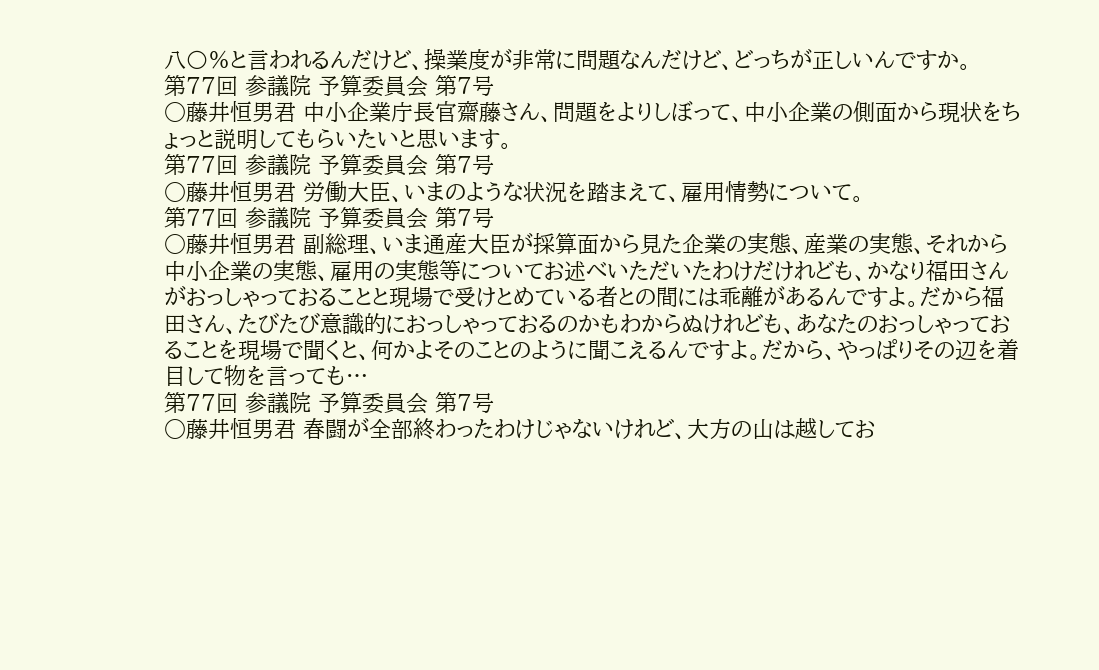八〇%と言われるんだけど、操業度が非常に問題なんだけど、どっちが正しいんですか。
第77回 参議院 予算委員会 第7号
○藤井恒男君 中小企業庁長官齋藤さん、問題をよりしぼって、中小企業の側面から現状をちょっと説明してもらいたいと思います。
第77回 参議院 予算委員会 第7号
○藤井恒男君 労働大臣、いまのような状況を踏まえて、雇用情勢について。
第77回 参議院 予算委員会 第7号
○藤井恒男君 副総理、いま通産大臣が採算面から見た企業の実態、産業の実態、それから中小企業の実態、雇用の実態等についてお述べいただいたわけだけれども、かなり福田さんがおっしゃっておることと現場で受けとめている者との間には乖離があるんですよ。だから福田さん、たびたび意識的におっしゃっておるのかもわからぬけれども、あなたのおっしゃっておることを現場で聞くと、何かよそのことのように聞こえるんですよ。だから、やっぱりその辺を着目して物を言っても…
第77回 参議院 予算委員会 第7号
○藤井恒男君 春闘が全部終わったわけじゃないけれど、大方の山は越してお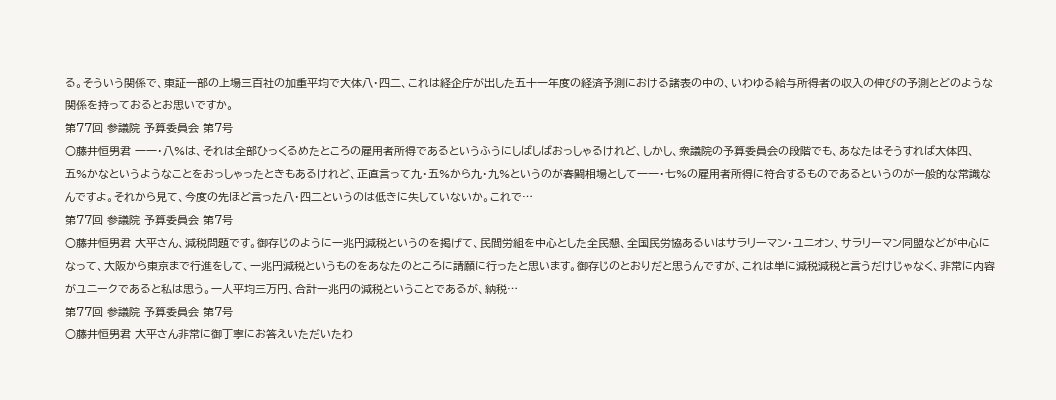る。そういう関係で、東証一部の上場三百社の加重平均で大体八・四二、これは経企庁が出した五十一年度の経済予測における諸表の中の、いわゆる給与所得者の収入の伸びの予測とどのような関係を持っておるとお思いですか。
第77回 参議院 予算委員会 第7号
○藤井恒男君 一一・八%は、それは全部ひっくるめたところの雇用者所得であるというふうにしばしばおっしゃるけれど、しかし、衆議院の予算委員会の段階でも、あなたはそうすれば大体四、五%かなというようなことをおっしゃったときもあるけれど、正直言って九・五%から九・九%というのが春闘相場として一一・七%の雇用者所得に符合するものであるというのが一般的な常識なんですよ。それから見て、今度の先ほど言った八・四二というのは低きに失していないか。これで…
第77回 参議院 予算委員会 第7号
○藤井恒男君 大平さん、減税問題です。御存じのように一兆円減税というのを掲げて、民間労組を中心とした全民懇、全国民労協あるいはサラリーマン・ユニオン、サラリーマン同盟などが中心になって、大阪から東京まで行進をして、一兆円減税というものをあなたのところに請願に行ったと思います。御存じのとおりだと思うんですが、これは単に減税減税と言うだけじゃなく、非常に内容がユニークであると私は思う。一人平均三万円、合計一兆円の減税ということであるが、納税…
第77回 参議院 予算委員会 第7号
○藤井恒男君 大平さん非常に御丁寧にお答えいただいたわ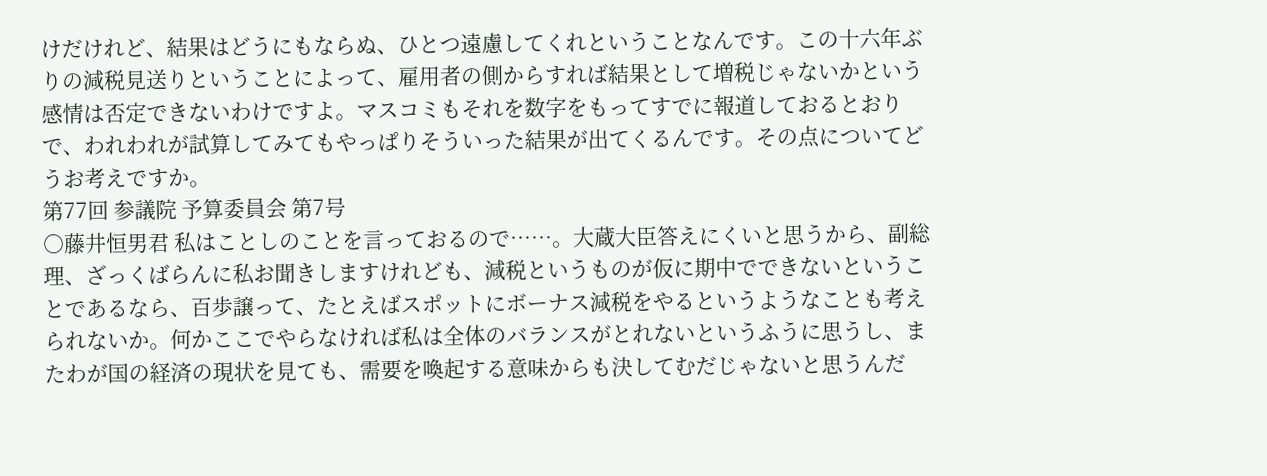けだけれど、結果はどうにもならぬ、ひとつ遠慮してくれということなんです。この十六年ぶりの減税見送りということによって、雇用者の側からすれば結果として増税じゃないかという感情は否定できないわけですよ。マスコミもそれを数字をもってすでに報道しておるとおりで、われわれが試算してみてもやっぱりそういった結果が出てくるんです。その点についてどうお考えですか。
第77回 参議院 予算委員会 第7号
○藤井恒男君 私はことしのことを言っておるので……。大蔵大臣答えにくいと思うから、副総理、ざっくばらんに私お聞きしますけれども、減税というものが仮に期中でできないということであるなら、百歩譲って、たとえばスポットにボーナス減税をやるというようなことも考えられないか。何かここでやらなければ私は全体のバランスがとれないというふうに思うし、またわが国の経済の現状を見ても、需要を喚起する意味からも決してむだじゃないと思うんだ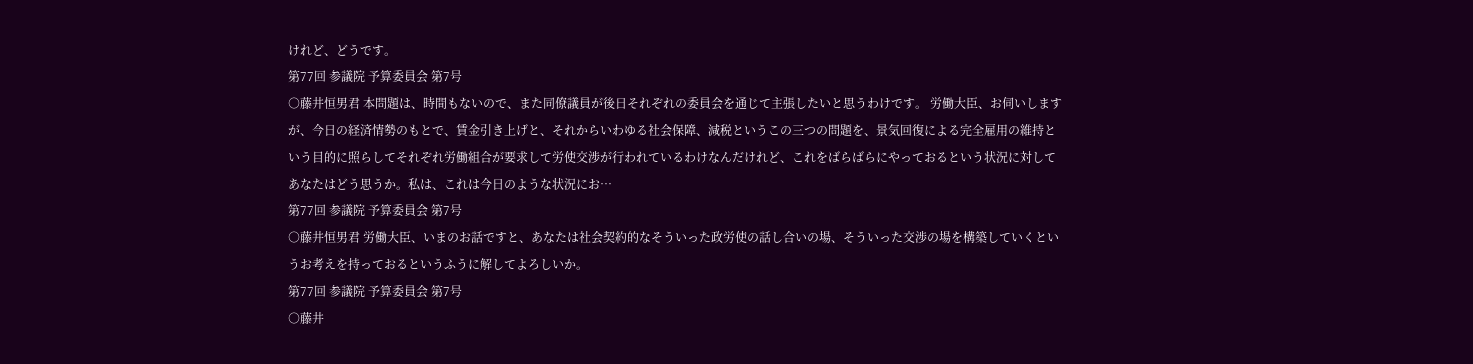けれど、どうです。
第77回 参議院 予算委員会 第7号
○藤井恒男君 本問題は、時間もないので、また同僚議員が後日それぞれの委員会を通じて主張したいと思うわけです。 労働大臣、お伺いしますが、今日の経済情勢のもとで、賃金引き上げと、それからいわゆる社会保障、減税というこの三つの問題を、景気回復による完全雇用の維持という目的に照らしてそれぞれ労働組合が要求して労使交渉が行われているわけなんだけれど、これをばらばらにやっておるという状況に対してあなたはどう思うか。私は、これは今日のような状況にお…
第77回 参議院 予算委員会 第7号
○藤井恒男君 労働大臣、いまのお話ですと、あなたは社会契約的なそういった政労使の話し合いの場、そういった交渉の場を構築していくというお考えを持っておるというふうに解してよろしいか。
第77回 参議院 予算委員会 第7号
○藤井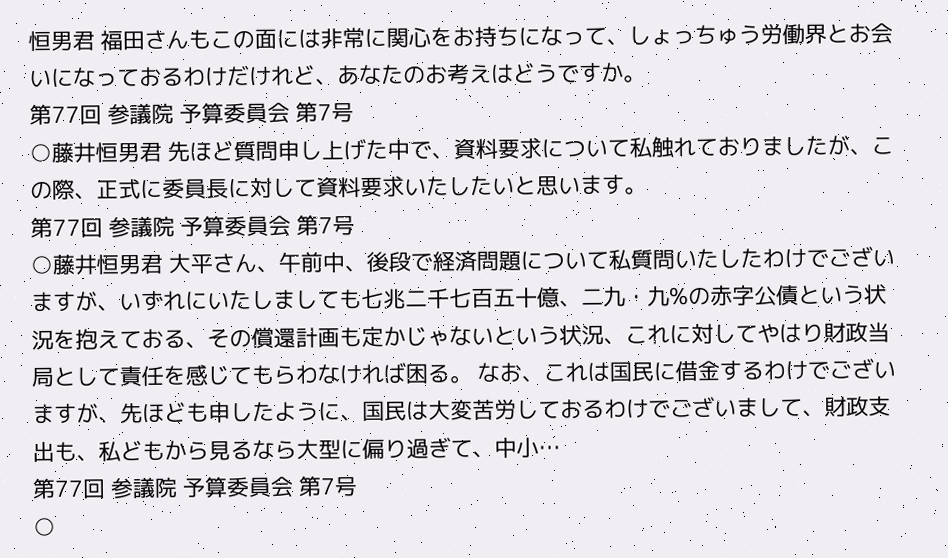恒男君 福田さんもこの面には非常に関心をお持ちになって、しょっちゅう労働界とお会いになっておるわけだけれど、あなたのお考えはどうですか。
第77回 参議院 予算委員会 第7号
○藤井恒男君 先ほど質問申し上げた中で、資料要求について私触れておりましたが、この際、正式に委員長に対して資料要求いたしたいと思います。
第77回 参議院 予算委員会 第7号
○藤井恒男君 大平さん、午前中、後段で経済問題について私質問いたしたわけでございますが、いずれにいたしましても七兆二千七百五十億、二九・九%の赤字公債という状況を抱えておる、その償還計画も定かじゃないという状況、これに対してやはり財政当局として責任を感じてもらわなければ困る。 なお、これは国民に借金するわけでございますが、先ほども申したように、国民は大変苦労しておるわけでございまして、財政支出も、私どもから見るなら大型に偏り過ぎて、中小…
第77回 参議院 予算委員会 第7号
○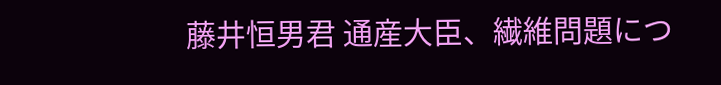藤井恒男君 通産大臣、繊維問題につ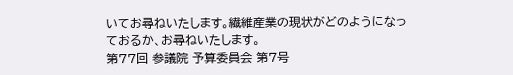いてお尋ねいたします。繊維産業の現状がどのようになっておるか、お尋ねいたします。
第77回 参議院 予算委員会 第7号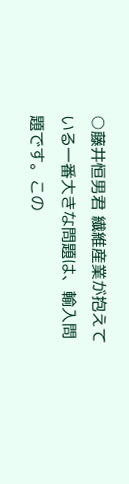○藤井恒男君 繊維産業が抱えている一番大きな問題は、輸入問題です。この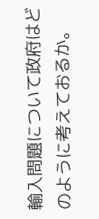輸入問題について政府はどのように考えておるか。